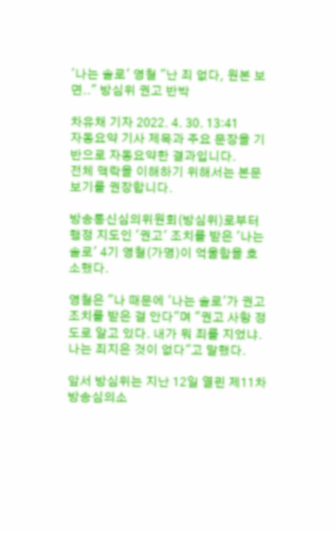'나는 솔로' 영철 "난 죄 없다, 원본 보면.." 방심위 권고 반박

차유채 기자 2022. 4. 30. 13:41
자동요약 기사 제목과 주요 문장을 기반으로 자동요약한 결과입니다.
전체 맥락을 이해하기 위해서는 본문 보기를 권장합니다.

방송통신심의위원회(방심위)로부터 행정 지도인 '권고' 조치를 받은 '나는 솔로' 4기 영철(가명)이 억울함을 호소했다.

영철은 "나 때문에 '나는 솔로'가 권고 조치를 받은 걸 안다"며 "권고 사항 정도로 알고 있다. 내가 뭐 죄를 지었냐. 나는 죄지은 것이 없다"고 말했다.

앞서 방심위는 지난 12일 열린 제11차 방송심의소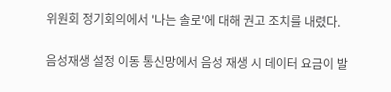위원회 정기회의에서 '나는 솔로'에 대해 권고 조치를 내렸다.

음성재생 설정 이동 통신망에서 음성 재생 시 데이터 요금이 발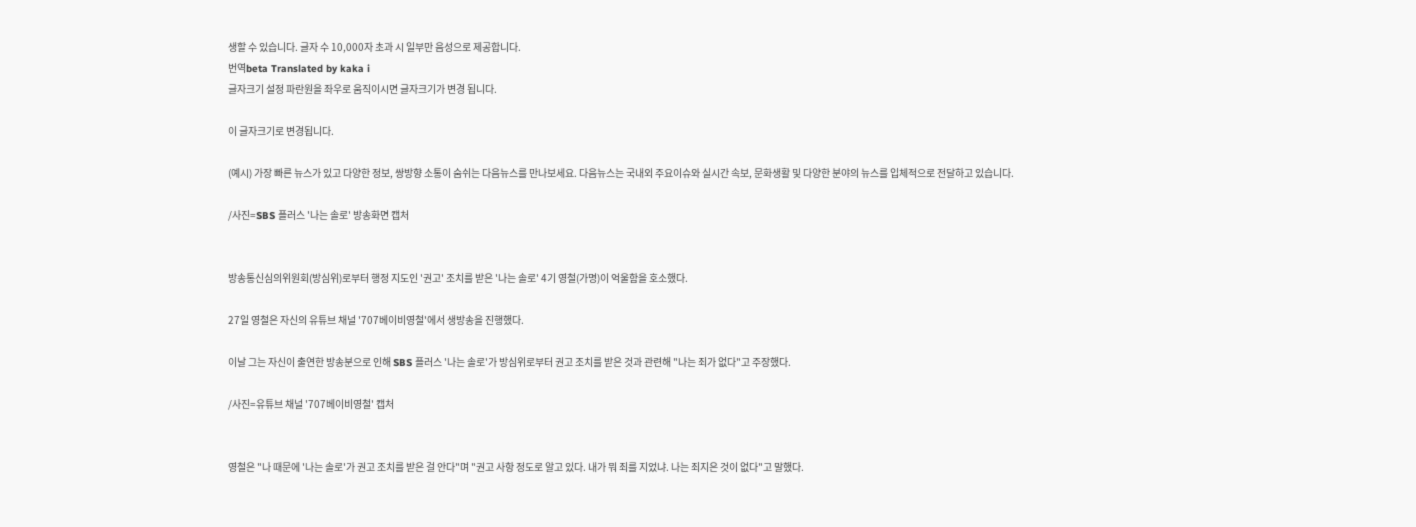생할 수 있습니다. 글자 수 10,000자 초과 시 일부만 음성으로 제공합니다.
번역beta Translated by kaka i
글자크기 설정 파란원을 좌우로 움직이시면 글자크기가 변경 됩니다.

이 글자크기로 변경됩니다.

(예시) 가장 빠른 뉴스가 있고 다양한 정보, 쌍방향 소통이 숨쉬는 다음뉴스를 만나보세요. 다음뉴스는 국내외 주요이슈와 실시간 속보, 문화생활 및 다양한 분야의 뉴스를 입체적으로 전달하고 있습니다.

/사진=SBS 플러스 '나는 솔로' 방송화면 캡처


방송통신심의위원회(방심위)로부터 행정 지도인 '권고' 조치를 받은 '나는 솔로' 4기 영철(가명)이 억울함을 호소했다.

27일 영철은 자신의 유튜브 채널 '707베이비영철'에서 생방송을 진행했다.

이날 그는 자신이 출연한 방송분으로 인해 SBS 플러스 '나는 솔로'가 방심위로부터 권고 조치를 받은 것과 관련해 "나는 죄가 없다"고 주장했다.

/사진=유튜브 채널 '707베이비영철' 캡처


영철은 "나 때문에 '나는 솔로'가 권고 조치를 받은 걸 안다"며 "권고 사항 정도로 알고 있다. 내가 뭐 죄를 지었냐. 나는 죄지은 것이 없다"고 말했다.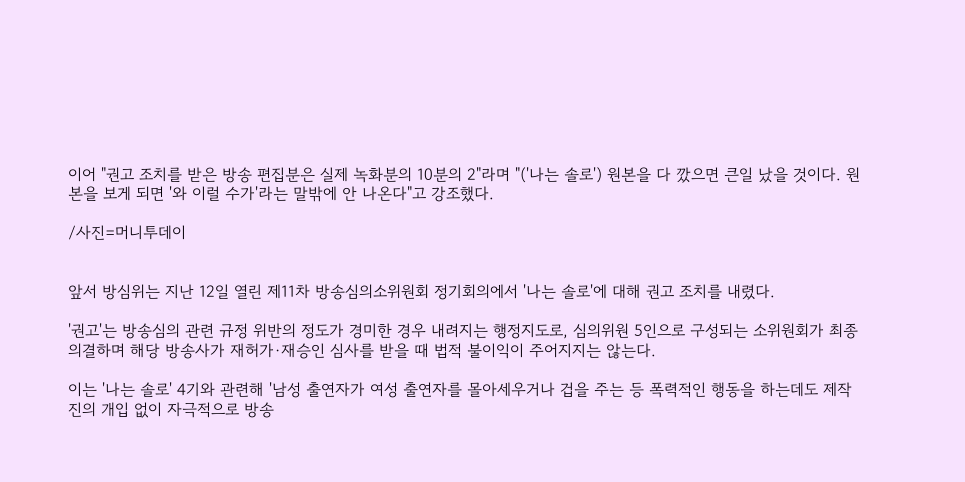이어 "권고 조치를 받은 방송 편집분은 실제 녹화분의 10분의 2"라며 "('나는 솔로') 원본을 다 깠으면 큰일 났을 것이다. 원본을 보게 되면 '와 이럴 수가'라는 말밖에 안 나온다"고 강조했다.

/사진=머니투데이


앞서 방심위는 지난 12일 열린 제11차 방송심의소위원회 정기회의에서 '나는 솔로'에 대해 권고 조치를 내렸다.

'권고'는 방송심의 관련 규정 위반의 정도가 경미한 경우 내려지는 행정지도로, 심의위원 5인으로 구성되는 소위원회가 최종 의결하며 해당 방송사가 재허가·재승인 심사를 받을 때 법적 불이익이 주어지지는 않는다.

이는 '나는 솔로' 4기와 관련해 '남성 출연자가 여성 출연자를 몰아세우거나 겁을 주는 등 폭력적인 행동을 하는데도 제작진의 개입 없이 자극적으로 방송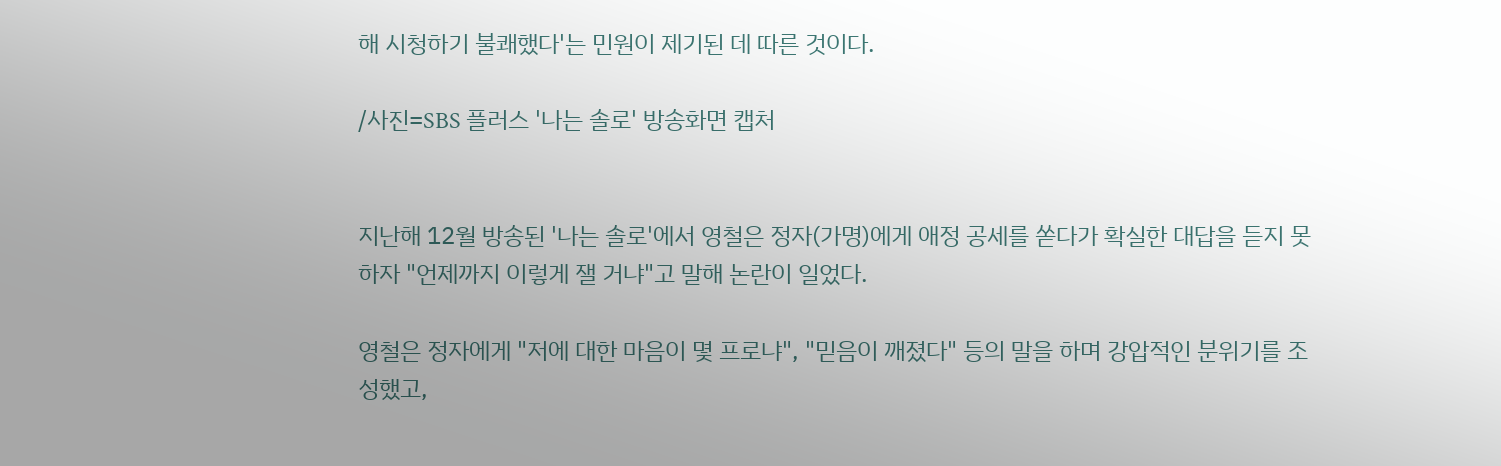해 시청하기 불쾌했다'는 민원이 제기된 데 따른 것이다.

/사진=SBS 플러스 '나는 솔로' 방송화면 캡처


지난해 12월 방송된 '나는 솔로'에서 영철은 정자(가명)에게 애정 공세를 쏟다가 확실한 대답을 듣지 못하자 "언제까지 이렇게 잴 거냐"고 말해 논란이 일었다.

영철은 정자에게 "저에 대한 마음이 몇 프로냐", "믿음이 깨졌다" 등의 말을 하며 강압적인 분위기를 조성했고,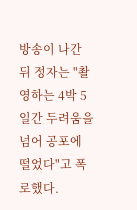방송이 나간 뒤 정자는 "촬영하는 4박 5일간 두려움을 넘어 공포에 떨었다"고 폭로했다.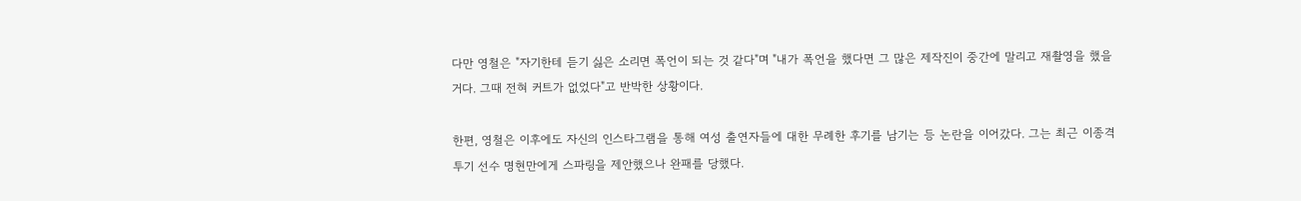다만 영철은 "자기한테 듣기 싫은 소리면 폭언이 되는 것 같다"며 "내가 폭언을 했다면 그 많은 제작진이 중간에 말리고 재촬영을 했을 거다. 그때 전혀 커트가 없었다"고 반박한 상황이다.

한편, 영철은 이후에도 자신의 인스타그램을 통해 여성 출연자들에 대한 무례한 후기를 남기는 등 논란을 이어갔다. 그는 최근 이종격투기 선수 명현만에게 스파링을 제안했으나 완패를 당했다.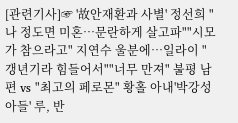[관련기사]☞ '故안재환과 사별' 정선희 "나 정도면 미혼…문란하게 살고파""시모가 참으라고" 지연수 울분에…일라이 "갱년기라 힘들어서""너무 만져" 불평 남편 vs "최고의 페로몬" 황홀 아내'박강성 아들' 루, 반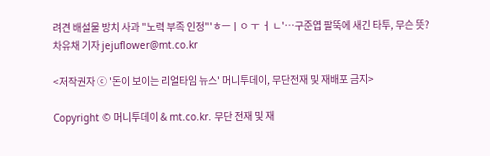려견 배설물 방치 사과 "노력 부족 인정"'ㅎㅡㅣㅇ ㅜ ㅓ ㄴ'…구준엽 팔뚝에 새긴 타투, 무슨 뜻?
차유채 기자 jejuflower@mt.co.kr

<저작권자 ⓒ '돈이 보이는 리얼타임 뉴스' 머니투데이, 무단전재 및 재배포 금지>

Copyright © 머니투데이 & mt.co.kr. 무단 전재 및 재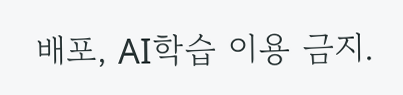배포, AI학습 이용 금지.